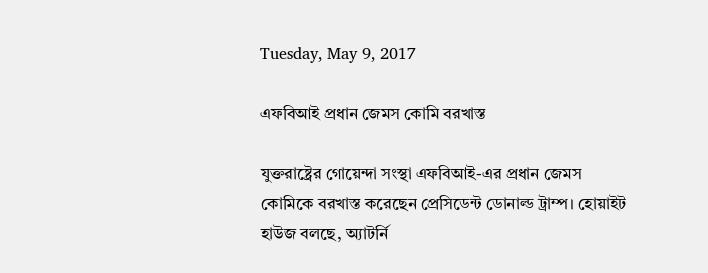Tuesday, May 9, 2017

এফবিআই প্রধান জেমস কোমি বরখাস্ত

যুক্তরাষ্ট্রের গোয়েন্দা সংস্থা এফবিআই-এর প্রধান জেমস কোমিকে বরখাস্ত করেছেন প্রেসিডেন্ট ডোনাল্ড ট্রাম্প। হোয়াইট হাউজ বলছে, অ্যাটর্নি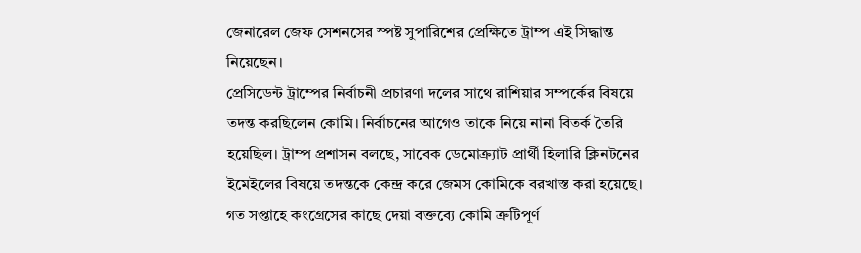জেনারেল জেফ সেশনসের স্পষ্ট সুপারিশের প্রেক্ষিতে ট্রাম্প এই সিদ্ধান্ত নিয়েছেন।
প্রেসিডেন্ট ট্রাম্পের নির্বাচনী প্রচারণা দলের সাথে রাশিয়ার সম্পর্কের বিষয়ে তদন্ত করছিলেন কোমি। নির্বাচনের আগেও তাকে নিয়ে নানা বিতর্ক তৈরি হয়েছিল। ট্রাম্প প্রশাসন বলছে, সাবেক ডেমোক্র্যাট প্রার্থী হিলারি ক্লিনটনের ইমেইলের বিষয়ে তদন্তকে কেন্দ্র করে জেমস কোমিকে বরখাস্ত করা হয়েছে। গত সপ্তাহে কংগ্রেসের কাছে দেয়া বক্তব্যে কোমি ত্রুটিপূর্ণ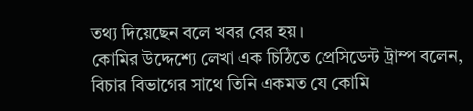তথ্য দিয়েছেন বলে খবর বের হয়।
কোমির উদ্দেশ্যে লেখা এক চিঠিতে প্রেসিডেন্ট ট্রাম্প বলেন, বিচার বিভাগের সাথে তিনি একমত যে কোমি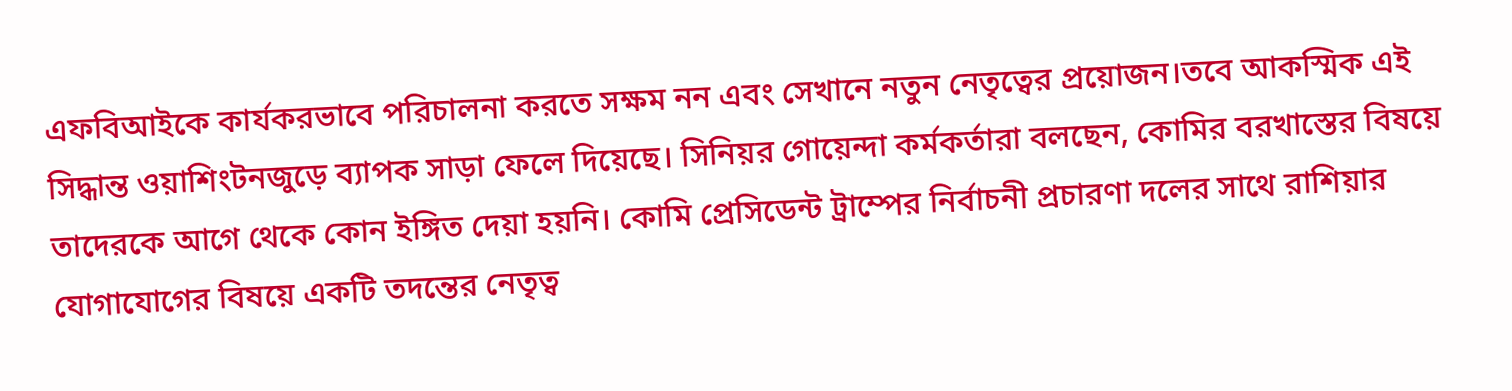এফবিআইকে কার্যকরভাবে পরিচালনা করতে সক্ষম নন এবং সেখানে নতুন নেতৃত্বের প্রয়োজন।তবে আকস্মিক এই সিদ্ধান্ত ওয়াশিংটনজুড়ে ব্যাপক সাড়া ফেলে দিয়েছে। সিনিয়র গোয়েন্দা কর্মকর্তারা বলছেন, কোমির বরখাস্তের বিষয়ে তাদেরকে আগে থেকে কোন ইঙ্গিত দেয়া হয়নি। কোমি প্রেসিডেন্ট ট্রাম্পের নির্বাচনী প্রচারণা দলের সাথে রাশিয়ার যোগাযোগের বিষয়ে একটি তদন্তের নেতৃত্ব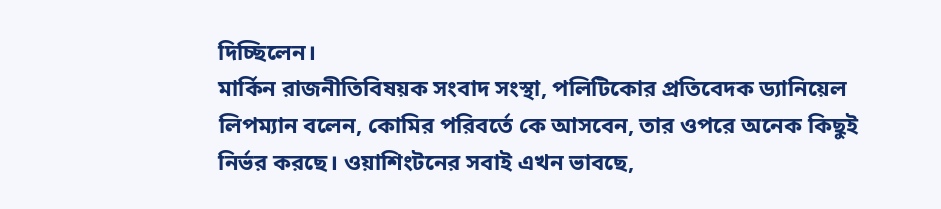দিচ্ছিলেন।
মার্কিন রাজনীতিবিষয়ক সংবাদ সংস্থা, পলিটিকোর প্রতিবেদক ড্যানিয়েল লিপম্যান বলেন, কোমির পরিবর্তে কে আসবেন, তার ওপরে অনেক কিছুই নির্ভর করছে। ওয়াশিংটনের সবাই এখন ভাবছে,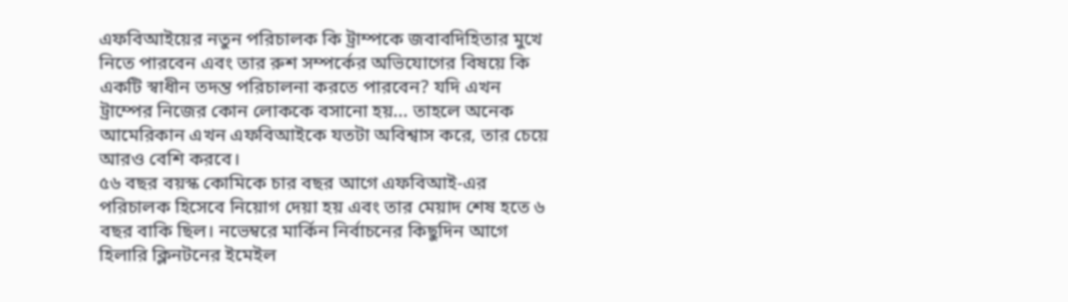এফবিআইয়ের নতুন পরিচালক কি ট্রাম্পকে জবাবদিহিতার মুখে নিতে পারবেন এবং তার রুশ সম্পর্কের অভিযোগের বিষয়ে কি একটি স্বাধীন তদন্ত পরিচালনা করতে পারবেন? যদি এখন ট্রাম্পের নিজের কোন লোককে বসানো হয়... তাহলে অনেক আমেরিকান এখন এফবিআইকে যতটা অবিশ্বাস করে, তার চেয়ে আরও বেশি করবে।
৫৬ বছর বয়স্ক কোমিকে চার বছর আগে এফবিআই-এর পরিচালক হিসেবে নিয়োগ দেয়া হয় এবং তার মেয়াদ শেষ হতে ৬ বছর বাকি ছিল। নভেম্বরে মার্কিন নির্বাচনের কিছুদিন আগে হিলারি ক্লিনটনের ইমেইল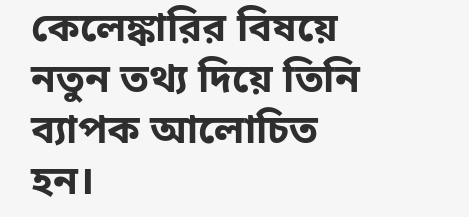কেলেঙ্কারির বিষয়ে নতুন তথ্য দিয়ে তিনি ব্যাপক আলোচিত হন।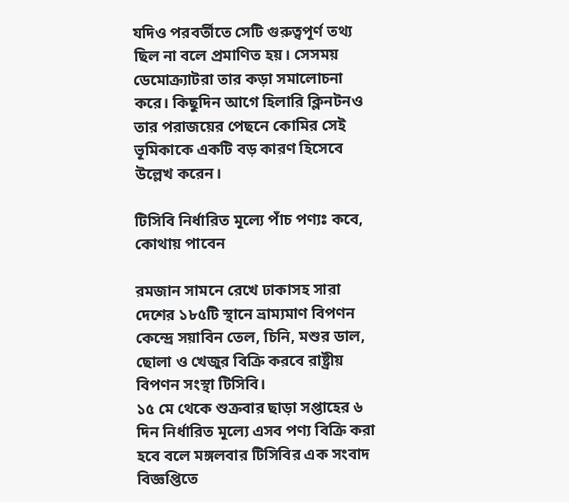যদিও পরবর্তীতে সেটি গুরুত্বপূর্ণ তথ্য ছিল না বলে প্রমাণিত হয়। সেসময় ডেমোক্র্যাটরা তার কড়া সমালোচনা করে। কিছুদিন আগে হিলারি ক্লিনটনও তার পরাজয়ের পেছনে কোমির সেই ভূমিকাকে একটি বড় কারণ হিসেবে উল্লেখ করেন।

টিসিবি নির্ধারিত মূল্যে পাঁচ পণ্যঃ কবে, কোথায় পাবেন

রমজান সামনে রেখে ঢাকাসহ সারা দেশের ১৮৫টি স্থানে ভ্রাম্যমাণ বিপণন কেন্দ্রে সয়াবিন তেল, চিনি, মশুর ডাল, ছোলা ও খেজুর বিক্রি করবে রাষ্ট্রীয় বিপণন সংস্থা টিসিবি।
১৫ মে থেকে শুক্রবার ছাড়া সপ্তাহের ৬ দিন নির্ধারিত মূল্যে এসব পণ্য বিক্রি করা হবে বলে মঙ্গলবার টিসিবির এক সংবাদ বিজ্ঞপ্তিতে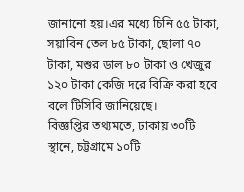জানানো হয়।এর মধ্যে চিনি ৫৫ টাকা, সয়াবিন তেল ৮৫ টাকা, ছোলা ৭০ টাকা, মশুর ডাল ৮০ টাকা ও খেজুর ১২০ টাকা কেজি দরে বিক্রি করা হবে বলে টিসিবি জানিয়েছে।
বিজ্ঞপ্তির তথ্যমতে, ঢাকায় ৩০টি স্থানে, চট্টগ্রামে ১০টি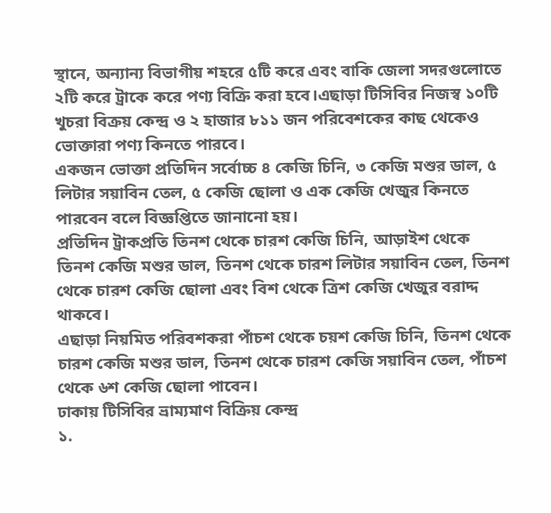স্থানে, অন্যান্য বিভাগীয় শহরে ৫টি করে এবং বাকি জেলা সদরগুলোতে ২টি করে ট্রাকে করে পণ্য বিক্রি করা হবে।এছাড়া টিসিবির নিজস্ব ১০টি খুচরা বিক্রয় কেন্দ্র ও ২ হাজার ৮১১ জন পরিবেশকের কাছ থেকেও ভোক্তারা পণ্য কিনতে পারবে।
একজন ভোক্তা প্রতিদিন সর্বোচ্চ ৪ কেজি চিনি, ৩ কেজি মশুর ডাল, ৫ লিটার সয়াবিন তেল, ৫ কেজি ছোলা ও এক কেজি খেজুর কিনতে পারবেন বলে বিজ্ঞপ্তিতে জানানো হয়।
প্রতিদিন ট্রাকপ্রতি তিনশ থেকে চারশ কেজি চিনি, আড়াইশ থেকে তিনশ কেজি মশুর ডাল, তিনশ থেকে চারশ লিটার সয়াবিন তেল, তিনশ থেকে চারশ কেজি ছোলা এবং বিশ থেকে ত্রিশ কেজি খেজুর বরাদ্দ থাকবে।
এছাড়া নিয়মিত পরিবশকরা পাঁচশ থেকে চয়শ কেজি চিনি, তিনশ থেকে চারশ কেজি মশুর ডাল, তিনশ থেকে চারশ কেজি সয়াবিন তেল, পাঁচশ থেকে ৬শ কেজি ছোলা পাবেন।
ঢাকায় টিসিবির ভ্রাম্যমাণ বিক্রিয় কেন্দ্র
১.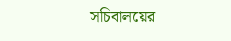সচিবালয়ের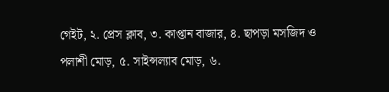গেইট, ২. প্রেস ক্লাব, ৩. কাপ্তান বাজার, ৪. ছাপড়া মসজিদ ও পলাশী মোড়, ৫. সাইন্সল্যাব মোড়, ৬.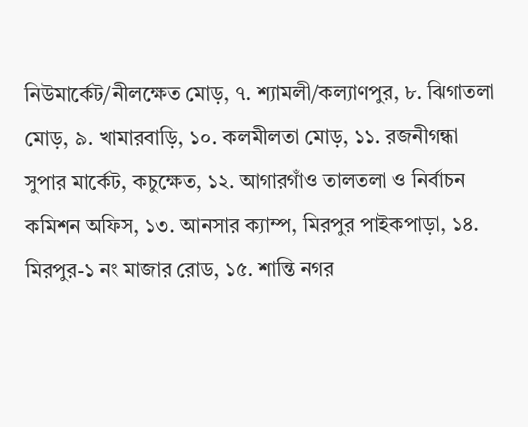নিউমার্কেট/নীলক্ষেত মোড়, ৭. শ্যামলী/কল্যাণপুর, ৮. ঝিগাতলা মোড়, ৯. খামারবাড়ি, ১০. কলমীলতা মোড়, ১১. রজনীগন্ধা সুপার মার্কেট, কচুক্ষেত, ১২. আগারগাঁও তালতলা ও নির্বাচন কমিশন অফিস, ১৩. আনসার ক্যাম্প, মিরপুর পাইকপাড়া, ১৪. মিরপুর-১ নং মাজার রোড, ১৫. শান্তি নগর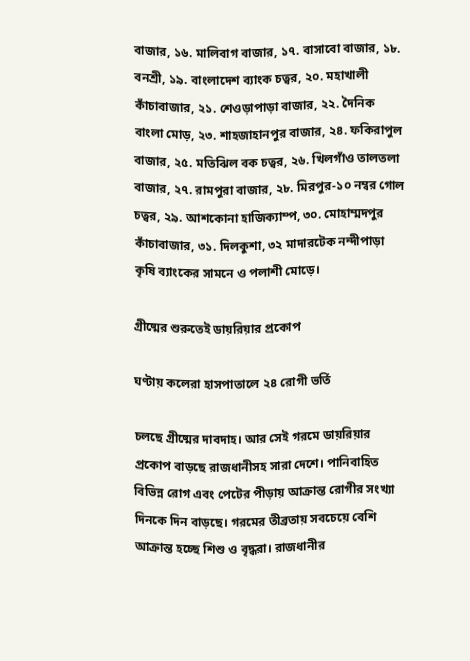বাজার, ১৬. মালিবাগ বাজার, ১৭. বাসাবো বাজার, ১৮. বনশ্রী, ১৯. বাংলাদেশ ব্যাংক চত্বর, ২০. মহাখালী কাঁচাবাজার, ২১. শেওড়াপাড়া বাজার, ২২. দৈনিক বাংলা মোড়, ২৩. শাহজাহানপুর বাজার, ২৪. ফকিরাপুল বাজার, ২৫. মতিঝিল বক চত্বর, ২৬. খিলগাঁও তালতলা বাজার, ২৭. রামপুরা বাজার, ২৮. মিরপুর-১০ নম্বর গোল চত্বর, ২৯. আশকোনা হাজিক্যাম্প, ৩০. মোহাম্মদপুর কাঁচাবাজার, ৩১. দিলকুশা, ৩২ মাদারটেক নন্দীপাড়া কৃষি ব্যাংকের সামনে ও পলাশী মোড়ে।

গ্রীষ্মের শুরুতেই ডায়রিয়ার প্রকোপ

ঘণ্টায় কলেরা হাসপাতালে ২৪ রোগী ভর্তি

চলছে গ্রীষ্মের দাবদাহ। আর সেই গরমে ডায়রিয়ার প্রকোপ বাড়ছে রাজধানীসহ সারা দেশে। পানিবাহিত বিভিন্ন রোগ এবং পেটের পীড়ায় আক্রান্ত রোগীর সংখ্যা দিনকে দিন বাড়ছে। গরমের তীব্রতায় সবচেয়ে বেশি আক্রান্ত হচ্ছে শিশু ও বৃদ্ধরা। রাজধানীর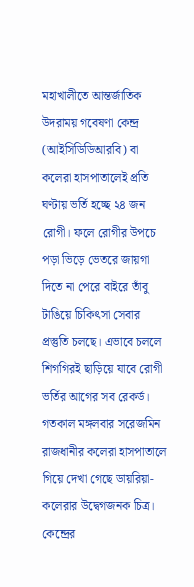মহাখালীতে আন্তর্জাতিক উদরাময় গবেষণা কেন্দ্র (আইসিডিডিআরবি) বা কলেরা হাসপাতালেই প্রতি ঘণ্টায় ভর্তি হচ্ছে ২৪ জন রোগী। ফলে রোগীর উপচে পড়া ভিড়ে ভেতরে জায়গা দিতে না পেরে বাইরে তাঁবু টাঙিয়ে চিকিৎসা সেবার প্রস্তুতি চলছে। এভাবে চললে শিগগিরই ছাড়িয়ে যাবে রোগী ভর্তির আগের সব রেকর্ড।
গতকাল মঙ্গলবার সরেজমিন রাজধানীর কলেরা হাসপাতালে গিয়ে দেখা গেছে ডায়রিয়া-কলেরার উদ্বেগজনক চিত্র। কেন্দ্রের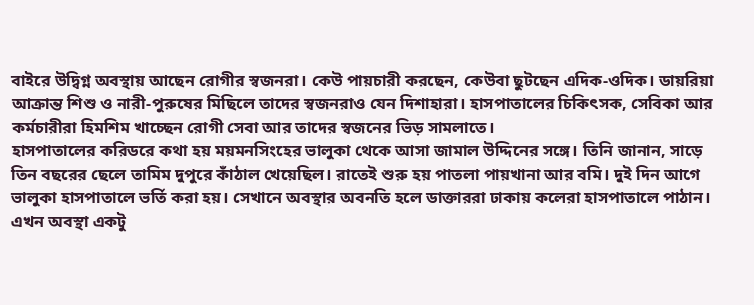বাইরে উদ্বিগ্ন অবস্থায় আছেন রোগীর স্বজনরা। কেউ পায়চারী করছেন, কেউবা ছুটছেন এদিক-ওদিক। ডায়রিয়া আক্রান্ত শিশু ও নারী-পুরুষের মিছিলে তাদের স্বজনরাও যেন দিশাহারা। হাসপাতালের চিকিৎসক, সেবিকা আর কর্মচারীরা হিমশিম খাচ্ছেন রোগী সেবা আর তাদের স্বজনের ভিড় সামলাতে।
হাসপাতালের করিডরে কথা হয় ময়মনসিংহের ভালুকা থেকে আসা জামাল উদ্দিনের সঙ্গে। তিনি জানান, সাড়ে তিন বছরের ছেলে তামিম দুপুরে কাঁঠাল খেয়েছিল। রাতেই শুরু হয় পাতলা পায়খানা আর বমি। দুই দিন আগে ভালুকা হাসপাতালে ভর্তি করা হয়। সেখানে অবস্থার অবনতি হলে ডাক্তাররা ঢাকায় কলেরা হাসপাতালে পাঠান। এখন অবস্থা একটু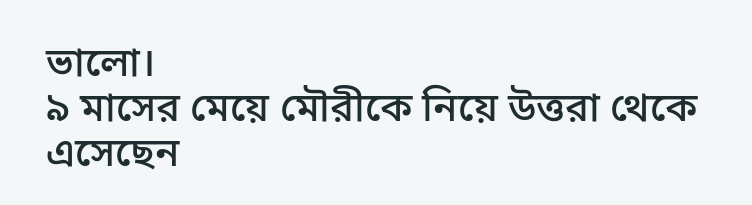ভালো।
৯ মাসের মেয়ে মৌরীকে নিয়ে উত্তরা থেকে এসেছেন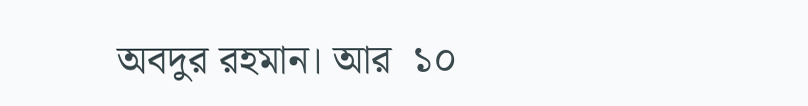অবদুর রহমান। আর  ১০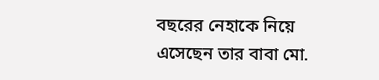বছরের নেহাকে নিয়ে এসেছেন তার বাবা মো.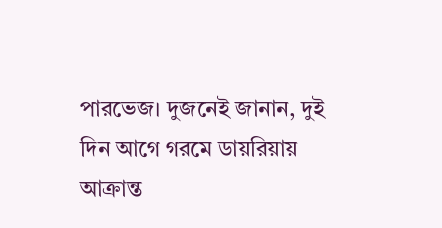পারভেজ। দুজনেই জানান, দুই দিন আগে গরমে ডায়রিয়ায় আক্রান্ত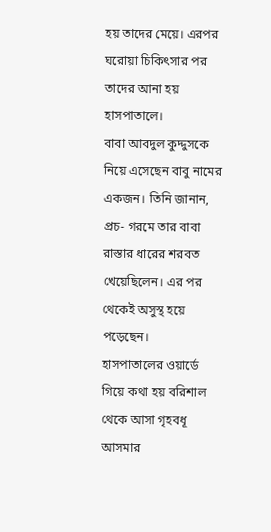হয় তাদের মেয়ে। এরপর ঘরোয়া চিকিৎসার পর তাদের আনা হয় হাসপাতালে।
বাবা আবদুল কুদ্দুসকে নিয়ে এসেছেন বাবু নামের একজন। তিনি জানান, প্রচ- গরমে তার বাবা রাস্তার ধারের শরবত খেয়েছিলেন। এর পর থেকেই অসুস্থ হয়ে পড়েছেন।
হাসপাতালের ওয়ার্ডে গিয়ে কথা হয় বরিশাল থেকে আসা গৃহবধূ আসমার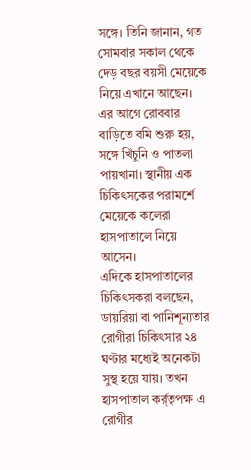সঙ্গে। তিনি জানান, গত সোমবার সকাল থেকে দেড় বছর বয়সী মেয়েকে নিয়ে এখানে আছেন। এর আগে রোববার বাড়িতে বমি শুরু হয়, সঙ্গে খিঁচুনি ও পাতলা পায়খানা। স্থানীয় এক চিকিৎসকের পরামর্শে মেয়েকে কলেরা হাসপাতালে নিয়ে আসেন।
এদিকে হাসপাতালের চিকিৎসকরা বলছেন, ডায়রিয়া বা পানিশূন্যতার রোগীরা চিকিৎসার ২৪ ঘণ্টার মধ্যেই অনেকটা সুস্থ হয়ে যায়। তখন হাসপাতাল কর্র্তৃপক্ষ এ রোগীর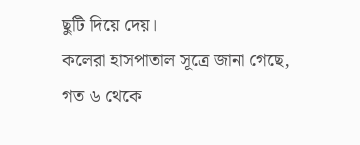ছুটি দিয়ে দেয়।
কলেরা হাসপাতাল সূত্রে জানা গেছে, গত ৬ থেকে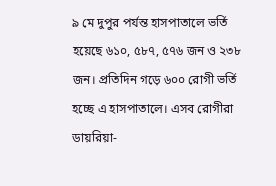৯ মে দুপুর পর্যন্ত হাসপাতালে ভর্তি হয়েছে ৬১০, ৫৮৭, ৫৭৬ জন ও ২৩৮ জন। প্রতিদিন গড়ে ৬০০ রোগী ভর্তি হচ্ছে এ হাসপাতালে। এসব রোগীরা ডায়রিয়া-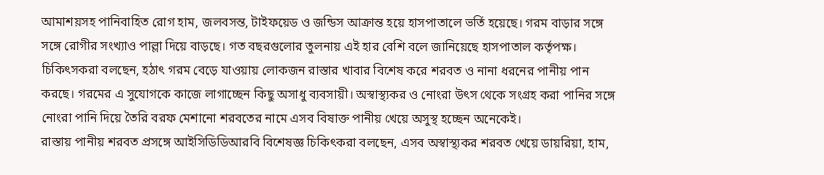আমাশয়সহ পানিবাহিত রোগ হাম, জলবসন্ত, টাইফয়েড ও জন্ডিস আক্রান্ত হয়ে হাসপাতালে ভর্তি হয়েছে। গরম বাড়ার সঙ্গে সঙ্গে রোগীর সংখ্যাও পাল্লা দিয়ে বাড়ছে। গত বছরগুলোর তুলনায় এই হার বেশি বলে জানিয়েছে হাসপাতাল কর্তৃপক্ষ।
চিকিৎসকরা বলছেন, হঠাৎ গরম বেড়ে যাওয়ায় লোকজন রাস্তার খাবার বিশেষ করে শরবত ও নানা ধরনের পানীয় পান করছে। গরমের এ সুযোগকে কাজে লাগাচ্ছেন কিছু অসাধু ব্যবসায়ী। অস্বাস্থ্যকর ও নোংরা উৎস থেকে সংগ্রহ করা পানির সঙ্গে নোংরা পানি দিয়ে তৈরি বরফ মেশানো শরবতের নামে এসব বিষাক্ত পানীয় খেয়ে অসুস্থ হচ্ছেন অনেকেই।
রাস্তায় পানীয় শরবত প্রসঙ্গে আইসিডিডিআরবি বিশেষজ্ঞ চিকিৎকরা বলছেন, এসব অস্বাস্থ্যকর শরবত খেয়ে ডায়রিয়া, হাম,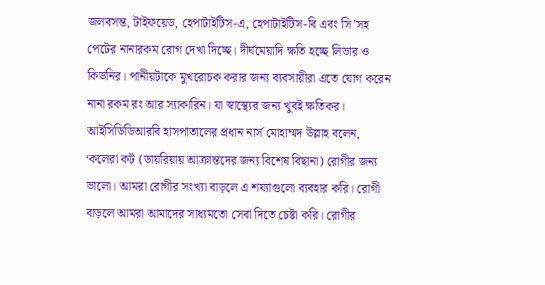জলবসন্ত, টাইফয়েড, হেপাটাইটিস-এ, হেপাটাইটিস-বি এবং সি’সহ পেটের নানারকম রোগ দেখা দিচ্ছে। দীর্ঘমেয়াদি ক্ষতি হচ্ছে লিভার ও কিডনির। পানীয়টাকে মুখরোচক করার জন্য ব্যবসায়ীরা এতে যোগ করেন নানা রকম রং আর স্যাকারিন। যা স্বাস্থ্যের জন্য খুবই ক্ষতিকর।
আইসিডিডিআরবি হাসপাতালের প্রধান নার্স মোহাম্মদ উল্লাহ বলেন, ‘কলেরা কট (ডায়রিয়ায় আক্রান্তদের জন্য বিশেষ বিছানা) রোগীর জন্য ভালো। আমরা রোগীর সংখ্যা বাড়লে এ শয্যাগুলো ব্যবহার করি। রোগী বাড়লে আমরা আমাদের সাধ্যমতো সেবা দিতে চেষ্টা করি। রোগীর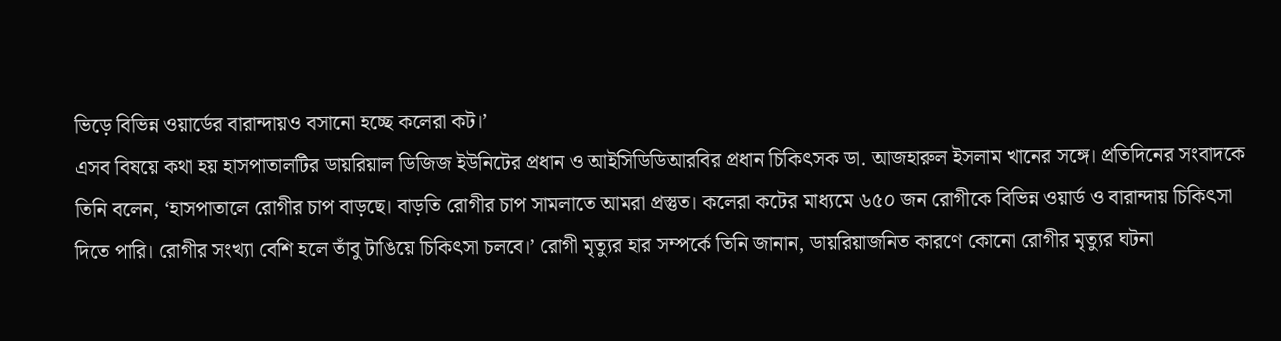ভিড়ে বিভিন্ন ওয়ার্ডের বারান্দায়ও বসানো হচ্ছে কলেরা কট।’
এসব বিষয়ে কথা হয় হাসপাতালটির ডায়রিয়াল ডিজিজ ইউনিটের প্রধান ও আইসিডিডিআরবির প্রধান চিকিৎসক ডা. আজহারুল ইসলাম খানের সঙ্গে। প্রতিদিনের সংবাদকে তিনি বলেন, ‘হাসপাতালে রোগীর চাপ বাড়ছে। বাড়তি রোগীর চাপ সামলাতে আমরা প্রস্তুত। কলেরা কটের মাধ্যমে ৬৫০ জন রোগীকে বিভিন্ন ওয়ার্ড ও বারান্দায় চিকিৎসা দিতে পারি। রোগীর সংখ্যা বেশি হলে তাঁবু টাঙিয়ে চিকিৎসা চলবে।’ রোগী মৃত্যুর হার সম্পর্কে তিনি জানান, ডায়রিয়াজনিত কারণে কোনো রোগীর মৃত্যুর ঘটনা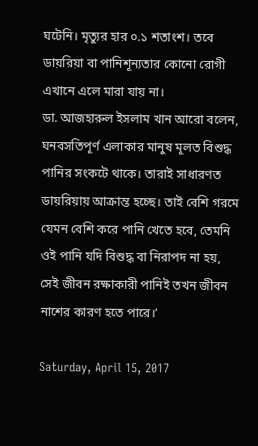ঘটেনি। মৃত্যুর হার ০.১ শতাংশ। তবে ডায়রিয়া বা পানিশূন্যতার কোনো রোগী এখানে এলে মারা যায় না।
ডা. আজহারুল ইসলাম খান আরো বলেন, ঘনবসতিপূর্ণ এলাকার মানুষ মূলত বিশুদ্ধ পানির সংকটে থাকে। তারাই সাধারণত ডায়রিয়ায় আক্রান্ত হচ্ছে। তাই বেশি গরমে যেমন বেশি করে পানি খেতে হবে, তেমনি ওই পানি যদি বিশুদ্ধ বা নিরাপদ না হয়, সেই জীবন রক্ষাকারী পানিই তখন জীবন নাশের কারণ হতে পারে।’

Saturday, April 15, 2017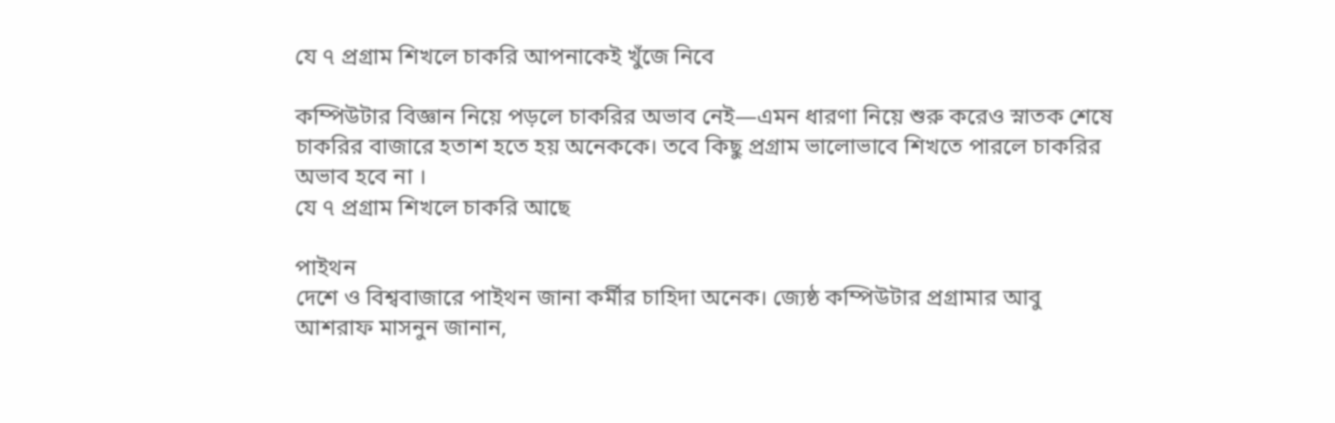যে ৭ প্রগ্রাম শিখলে চাকরি আপনাকেই খুঁজে নিবে

কম্পিউটার বিজ্ঞান নিয়ে পড়লে চাকরির অভাব নেই—এমন ধারণা নিয়ে শুরু করেও স্নাতক শেষে চাকরির বাজারে হতাশ হতে হয় অনেককে। তবে কিছু প্রগ্রাম ভালোভাবে শিখতে পারলে চাকরির অভাব হবে না ।
যে ৭ প্রগ্রাম শিখলে চাকরি আছে

পাইথন
দেশে ও বিশ্ববাজারে পাইথন জানা কর্মীর চাহিদা অনেক। জ্যেষ্ঠ কম্পিউটার প্রগ্রামার আবু আশরাফ মাসনুন জানান,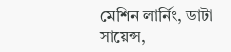মেশিন লার্নিং, ডাটা সায়েন্স,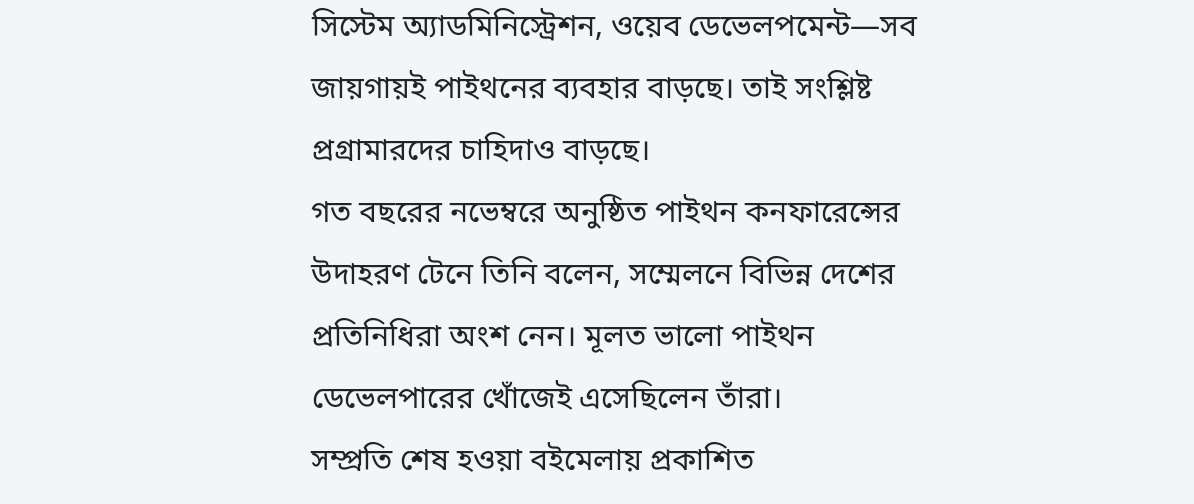সিস্টেম অ্যাডমিনিস্ট্রেশন, ওয়েব ডেভেলপমেন্ট—সব জায়গায়ই পাইথনের ব্যবহার বাড়ছে। তাই সংশ্লিষ্ট প্রগ্রামারদের চাহিদাও বাড়ছে।
গত বছরের নভেম্বরে অনুষ্ঠিত পাইথন কনফারেন্সের উদাহরণ টেনে তিনি বলেন, সম্মেলনে বিভিন্ন দেশের প্রতিনিধিরা অংশ নেন। মূলত ভালো পাইথন ডেভেলপারের খোঁজেই এসেছিলেন তাঁরা।
সম্প্রতি শেষ হওয়া বইমেলায় প্রকাশিত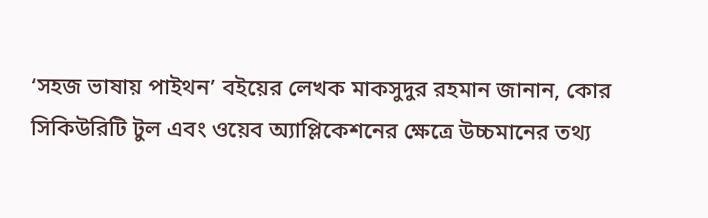‘সহজ ভাষায় পাইথন’ বইয়ের লেখক মাকসুদুর রহমান জানান, কোর সিকিউরিটি টুল এবং ওয়েব অ্যাপ্লিকেশনের ক্ষেত্রে উচ্চমানের তথ্য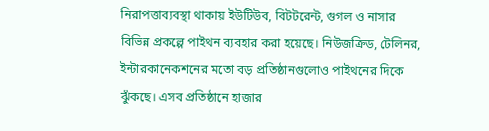নিরাপত্তাব্যবস্থা থাকায় ইউটিউব, বিটটরেন্ট, গুগল ও নাসার বিভিন্ন প্রকল্পে পাইথন ব্যবহার করা হয়েছে। নিউজক্রিড, টেলিনর, ইন্টারকানেকশনের মতো বড় প্রতিষ্ঠানগুলোও পাইথনের দিকে ঝুঁকছে। এসব প্রতিষ্ঠানে হাজার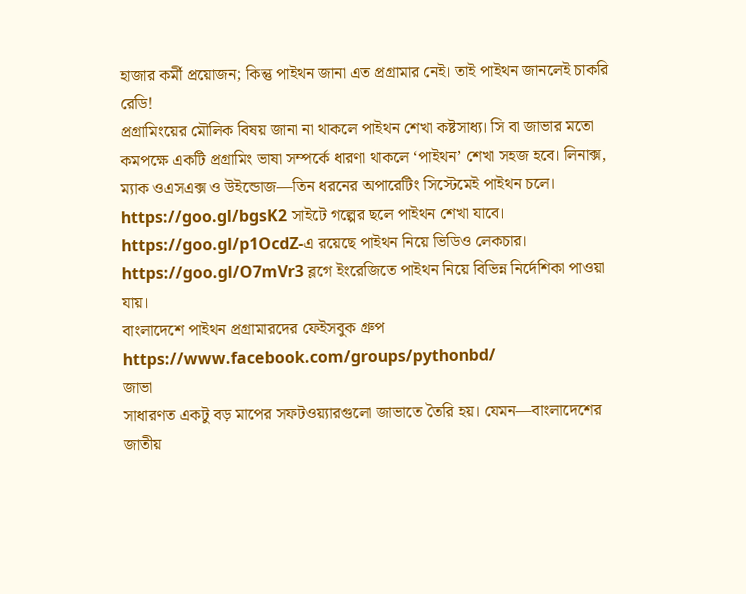হাজার কর্মী প্রয়োজন; কিন্তু পাইথন জানা এত প্রগ্রামার নেই। তাই পাইথন জানলেই চাকরি রেডি!
প্রগ্রামিংয়ের মৌলিক বিষয় জানা না থাকলে পাইথন শেখা কষ্টসাধ্য। সি বা জাভার মতো কমপক্ষে একটি প্রগ্রামিং ভাষা সম্পর্কে ধারণা থাকলে ‘পাইথন’ শেখা সহজ হবে। লিনাক্স, ম্যাক ওএসএক্স ও উইন্ডোজ—তিন ধরনের অপারেটিং সিস্টেমেই পাইথন চলে। https://goo.gl/bgsK2 সাইটে গল্পের ছলে পাইথন শেখা যাবে।
https://goo.gl/p1OcdZ-এ রয়েছে পাইথন নিয়ে ভিডিও লেকচার। https://goo.gl/O7mVr3 ব্লগে ইংরেজিতে পাইথন নিয়ে বিভিন্ন নির্দেশিকা পাওয়া যায়।
বাংলাদেশে পাইথন প্রগ্রামারদের ফেইসবুক গ্রুপ https://www.facebook.com/groups/pythonbd/
জাভা
সাধারণত একটু বড় মাপের সফটওয়্যারগুলো জাভাতে তৈরি হয়। যেমন—বাংলাদেশের জাতীয়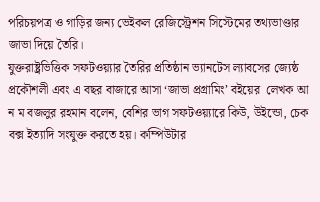পরিচয়পত্র ও গাড়ির জন্য ভেইকল রেজিস্ট্রেশন সিস্টেমের তথ্যভাণ্ডার জাভা দিয়ে তৈরি।
যুক্তরাষ্ট্রভিত্তিক সফটওয়্যার তৈরির প্রতিষ্ঠান ভ্যানটেস ল্যাবসের জ্যেষ্ঠ প্রকৌশলী এবং এ বছর বাজারে আসা ‘জাভা প্রগ্রামিং’ বইয়ের  লেখক আ ন ম বজলুর রহমান বলেন, বেশির ভাগ সফটওয়্যারে কিউ, উইন্ডো, চেক বক্স ইত্যাদি সংযুক্ত করতে হয়। কম্পিউটার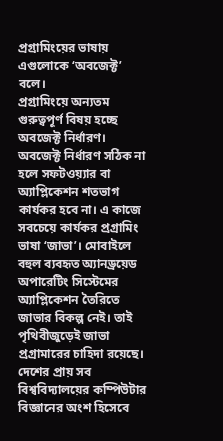প্রগ্রামিংয়ের ভাষায় এগুলোকে ‘অবজেক্ট’ বলে।
প্রগ্রামিংয়ে অন্যতম গুরুত্বপূর্ণ বিষয় হচ্ছে অবজেক্ট নির্ধারণ। অবজেক্ট নির্ধারণ সঠিক না হলে সফটওয়্যার বা অ্যাপ্লিকেশন শতভাগ কার্যকর হবে না। এ কাজে সবচেয়ে কার্যকর প্রগ্রামিং ভাষা ‘জাভা’। মোবাইলে বহুল ব্যবহৃত অ্যানড্রয়েড অপারেটিং সিস্টেমের অ্যাপ্লিকেশন তৈরিতে জাভার বিকল্প নেই। তাই পৃথিবীজুড়েই জাভা প্রগ্রামারের চাহিদা রয়েছে। দেশের প্রায় সব বিশ্ববিদ্যালয়ের কম্পিউটার বিজ্ঞানের অংশ হিসেবে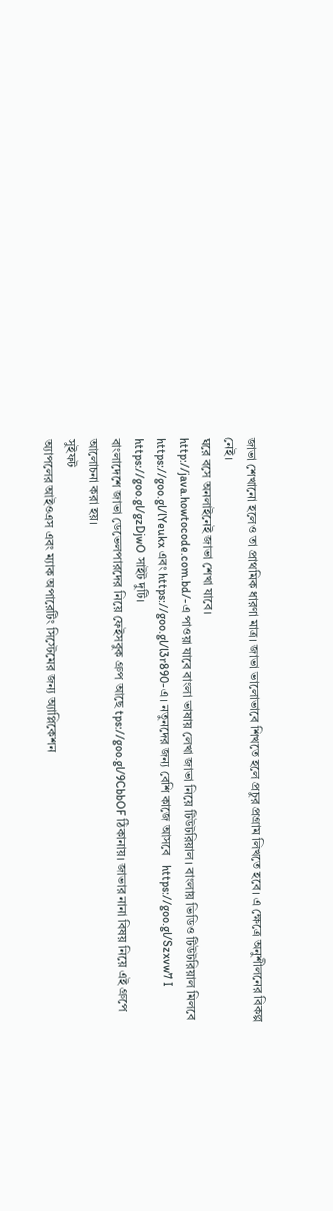জাভা শেখানো হলেও তা প্রাথমিক ধারণা মাত্র। জাভা ভালোভাবে শিখতে হলে প্রচুর প্রগ্রাম লিখতে হবে। এ ক্ষেত্রে অনুশীলনের বিকল্প নেই।
ঘরে বসে অনলাইনেই জাভা শেখা যাবে।
http://java.howtocode.com.bd/-এ পাওয়া যাবে বাংলা ভাষায় লেখা জাভা নিয়ে টিউটরিয়াল। বাংলায় ভিডিও টিউটরিয়াল মিলবে https://goo.gl/lYeukx এবং https://goo.gl/l3r890-এ। নতুনদের জন্য বেশি কাজে আসবে   https://goo.gl/Szxvw7 I https://goo.gl/gzDjwO সাইট দুটি।
বাংলাদেশে জাভা ডেভেলপারদের নিয়ে ফেইসবুক গ্রুপ আছে tps://goo.gl/9CbbOF ঠিকানায়। জাভার নানা বিষয় নিয়ে এই গ্রুপে আলোচনা করা হয়।
সুইফট
অ্যাপলের আইওএস এবং ম্যাক অপারেটিং সিস্টেমের জন্য অ্যাপ্লিকেশন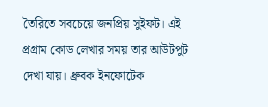তৈরিতে সবচেয়ে জনপ্রিয় সুইফট। এই প্রগ্রাম কোড লেখার সময় তার আউটপুট দেখা যায়। ধ্রুবক ইনফোটেক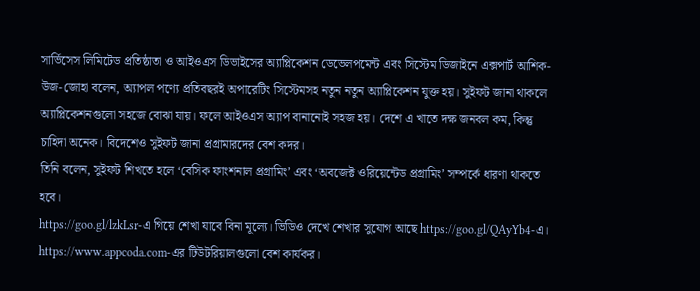সার্ভিসেস লিমিটেড প্রতিষ্ঠাতা ও আইওএস ডিভাইসের অ্যাপ্লিকেশন ডেভেলপমেন্ট এবং সিস্টেম ডিজাইনে এক্সপার্ট আশিক-উজ-জোহা বলেন, অ্যাপল পণ্যে প্রতিবছরই অপারেটিং সিস্টেমসহ নতুন নতুন অ্যাপ্লিকেশন যুক্ত হয়। সুইফট জানা থাকলে অ্যাপ্লিকেশনগুলো সহজে বোঝা যায়। ফলে আইওএস অ্যাপ বানানোই সহজ হয়। দেশে এ খাতে দক্ষ জনবল কম, কিন্তু চাহিদা অনেক। বিদেশেও সুইফট জানা প্রগ্রামারদের বেশ কদর।
তিনি বলেন, সুইফট শিখতে হলে ‘বেসিক ফাংশনাল প্রগ্রামিং’ এবং ‘অবজেক্ট ওরিয়েন্টেড প্রগ্রামিং’ সম্পর্কে ধারণা থাকতে হবে।
https://goo.gl/lzkLsr-এ গিয়ে শেখা যাবে বিনা মূল্যে। ভিডিও দেখে শেখার সুযোগ আছে https://goo.gl/QAyYb4-এ। https://www.appcoda.com-এর টিউটরিয়ালগুলো বেশ কার্যকর।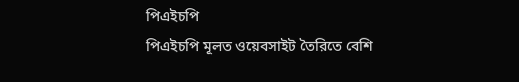পিএইচপি
পিএইচপি মূলত ওয়েবসাইট তৈরিতে বেশি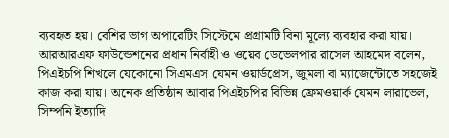ব্যবহৃত হয়। বেশির ভাগ অপারেটিং সিস্টেমে প্রগ্রামটি বিনা মূল্যে ব্যবহার করা যায়।
আরআরএফ ফাউন্ডেশনের প্রধান নির্বাহী ও ওয়েব ডেভেলপার রাসেল আহমেদ বলেন, পিএইচপি শিখলে যেকোনো সিএমএস যেমন ওয়ার্ডপ্রেস, জুমলা বা ম্যাজেন্টোতে সহজেই কাজ করা যায়। অনেক প্রতিষ্ঠান আবার পিএইচপির বিভিন্ন ফ্রেমওয়ার্ক যেমন লারাভেল, সিম্পনি ইত্যাদি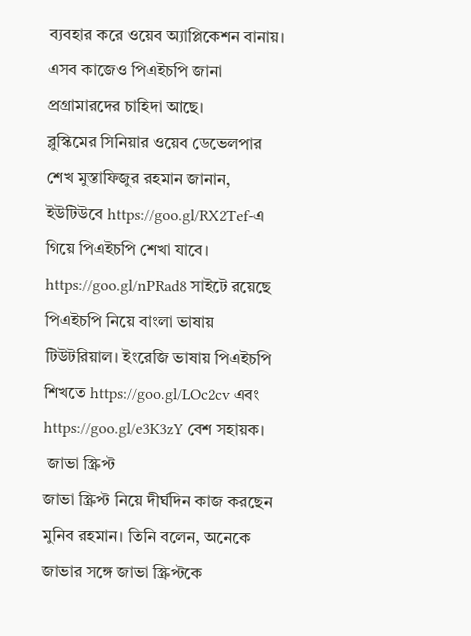ব্যবহার করে ওয়েব অ্যাপ্লিকেশন বানায়। এসব কাজেও পিএইচপি জানা প্রগ্রামারদের চাহিদা আছে।
ব্লুস্কিমের সিনিয়ার ওয়েব ডেভেলপার শেখ মুস্তাফিজুর রহমান জানান, ইউটিউবে https://goo.gl/RX2Tef-এ গিয়ে পিএইচপি শেখা যাবে। https://goo.gl/nPRad8 সাইটে রয়েছে পিএইচপি নিয়ে বাংলা ভাষায় টিউটরিয়াল। ইংরেজি ভাষায় পিএইচপি শিখতে https://goo.gl/LOc2cv এবং https://goo.gl/e3K3zY বেশ সহায়ক।
 জাভা স্ক্রিপ্ট
জাভা স্ক্রিপ্ট নিয়ে দীর্ঘদিন কাজ করছেন মুনিব রহমান। তিনি বলেন, অনেকে জাভার সঙ্গে জাভা স্ক্রিপ্টকে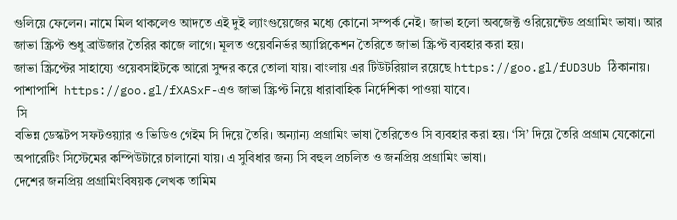গুলিয়ে ফেলেন। নামে মিল থাকলেও আদতে এই দুই ল্যাংগুয়েজের মধ্যে কোনো সম্পর্ক নেই। জাভা হলো অবজেক্ট ওরিয়েন্টেড প্রগ্রামিং ভাষা। আর জাভা স্ক্রিপ্ট শুধু ব্রাউজার তৈরির কাজে লাগে। মূলত ওয়েবনির্ভর অ্যাপ্লিকেশন তৈরিতে জাভা স্ক্রিপ্ট ব্যবহার করা হয়।
জাভা স্ক্রিপ্টের সাহায্যে ওয়েবসাইটকে আরো সুন্দর করে তোলা যায়। বাংলায় এর টিউটরিয়াল রয়েছে https://goo.gl/fUD3Ub ঠিকানায়। পাশাপাশি  https://goo.gl/fXASxF-এও জাভা স্ক্রিপ্ট নিয়ে ধারাবাহিক নির্দেশিকা পাওয়া যাবে।
 সি
বভিন্ন ডেস্কটপ সফটওয়্যার ও ভিডিও গেইম সি দিয়ে তৈরি। অন্যান্য প্রগ্রামিং ভাষা তৈরিতেও সি ব্যবহার করা হয়। ‘সি’ দিয়ে তৈরি প্রগ্রাম যেকোনো অপারেটিং সিস্টেমের কম্পিউটারে চালানো যায়। এ সুবিধার জন্য সি বহুল প্রচলিত ও জনপ্রিয় প্রগ্রামিং ভাষা।
দেশের জনপ্রিয় প্রগ্রামিংবিষয়ক লেখক তামিম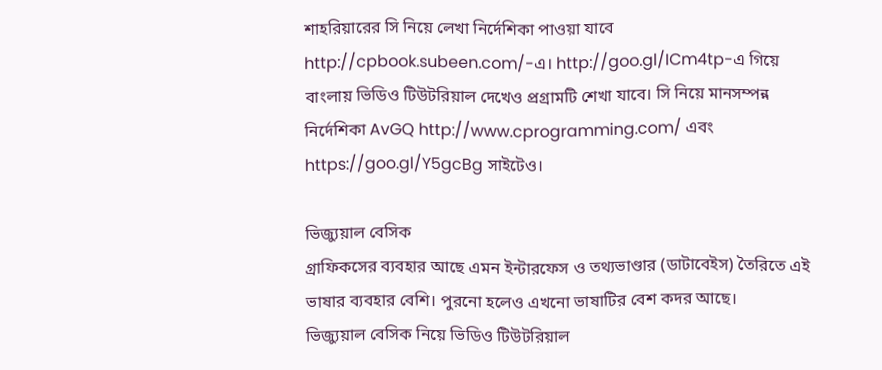শাহরিয়ারের সি নিয়ে লেখা নির্দেশিকা পাওয়া যাবে http://cpbook.subeen.com/-এ। http://goo.gl/ICm4tp-এ গিয়ে বাংলায় ভিডিও টিউটরিয়াল দেখেও প্রগ্রামটি শেখা যাবে। সি নিয়ে মানসম্পন্ন নির্দেশিকা AvGQ http://www.cprogramming.com/ এবং https://goo.gl/Y5gcBg সাইটেও।

ভিজ্যুয়াল বেসিক
গ্রাফিকসের ব্যবহার আছে এমন ইন্টারফেস ও তথ্যভাণ্ডার (ডাটাবেইস) তৈরিতে এই ভাষার ব্যবহার বেশি। পুরনো হলেও এখনো ভাষাটির বেশ কদর আছে।
ভিজ্যুয়াল বেসিক নিয়ে ভিডিও টিউটরিয়াল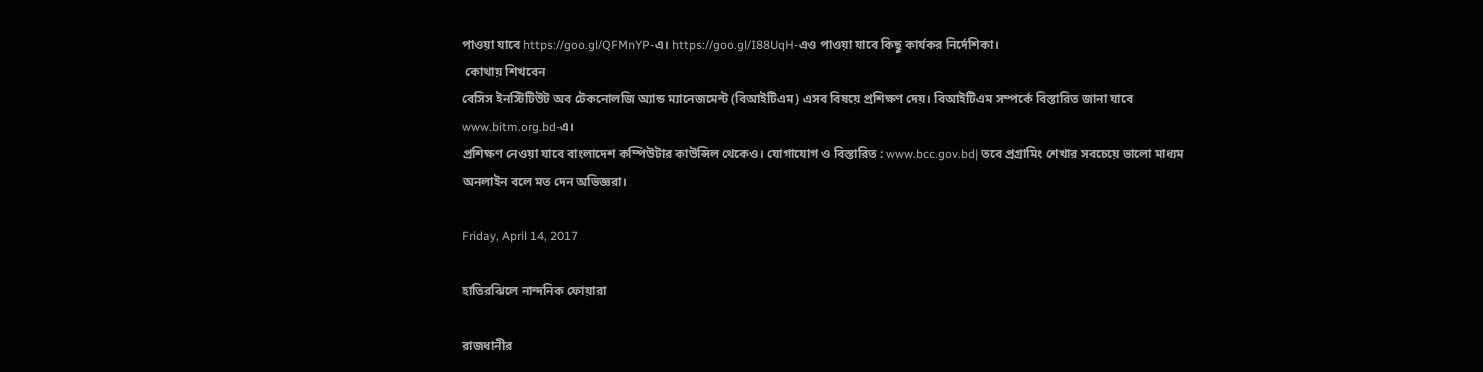পাওয়া যাবে https://goo.gl/QFMnYP-এ। https://goo.gl/I88UqH-এও পাওয়া যাবে কিছু কার্যকর নির্দেশিকা।
 কোথায় শিখবেন
বেসিস ইনস্টিটিউট অব টেকনোলজি অ্যান্ড ম্যানেজমেন্ট (বিআইটিএম) এসব বিষয়ে প্রশিক্ষণ দেয়। বিআইটিএম সম্পর্কে বিস্তারিত জানা যাবে www.bitm.org.bd-এ।
প্রশিক্ষণ নেওয়া যাবে বাংলাদেশ কম্পিউটার কাউন্সিল থেকেও। যোগাযোগ ও বিস্তারিত : www.bcc.gov.bd| তবে প্রগ্রামিং শেখার সবচেয়ে ভালো মাধ্যম অনলাইন বলে মত দেন অভিজ্ঞরা।

Friday, April 14, 2017

হাতিরঝিলে নান্দনিক ফোয়ারা

রাজধানীর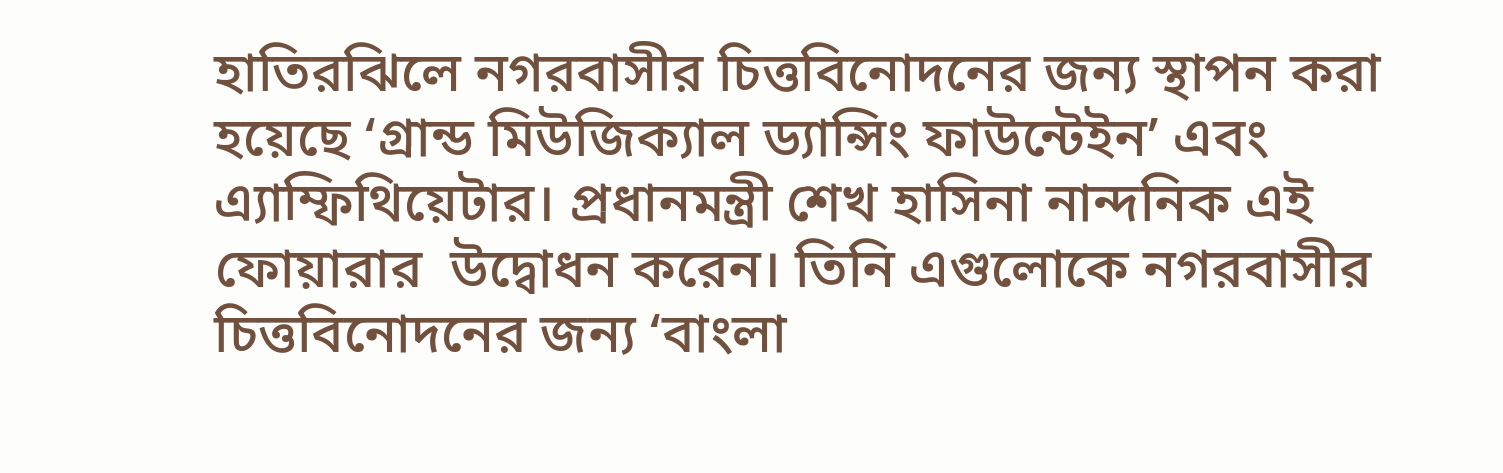হাতিরঝিলে নগরবাসীর চিত্তবিনোদনের জন্য স্থাপন করা হয়েছে ‘গ্রান্ড মিউজিক্যাল ড্যান্সিং ফাউন্টেইন’ এবং এ্যাম্ফিথিয়েটার। প্রধানমন্ত্রী শেখ হাসিনা নান্দনিক এই ফোয়ারার  উদ্বোধন করেন। তিনি এগুলোকে নগরবাসীর চিত্তবিনোদনের জন্য ‘বাংলা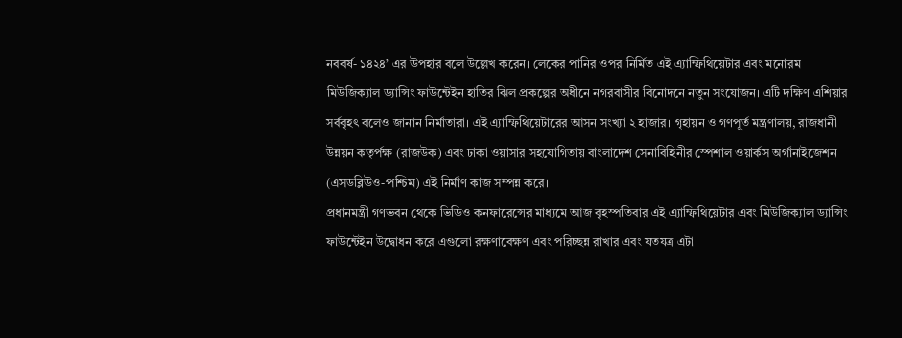নববর্ষ- ১৪২৪’ এর উপহার বলে উল্লেখ করেন। লেকের পানির ওপর নির্মিত এই এ্যাম্ফিথিয়েটার এবং মনোরম মিউজিক্যাল ড্যান্সিং ফাউন্টেইন হাতির ঝিল প্রকল্পের অধীনে নগরবাসীর বিনোদনে নতুন সংযোজন। এটি দক্ষিণ এশিয়ার সর্ববৃহৎ বলেও জানান নির্মাতারা। এই এ্যাম্ফিথিয়েটারের আসন সংখ্যা ২ হাজার। গৃহায়ন ও গণপূর্ত মন্ত্রণালয়, রাজধানী উন্নয়ন কতৃর্পক্ষ (রাজউক) এবং ঢাকা ওয়াসার সহযোগিতায় বাংলাদেশ সেনাবিহিনীর স্পেশাল ওয়ার্কস অর্গানাইজেশন (এসডব্লিউও-পশ্চিম) এই নির্মাণ কাজ সম্পন্ন করে।
প্রধানমন্ত্রী গণভবন থেকে ভিডিও কনফারেন্সের মাধ্যমে আজ বৃহস্পতিবার এই এ্যাম্ফিথিয়েটার এবং মিউজিক্যাল ড্যান্সিং ফাউন্টেইন উদ্বোধন করে এগুলো রক্ষণাবেক্ষণ এবং পরিচ্ছন্ন রাখার এবং যতযত্র এটা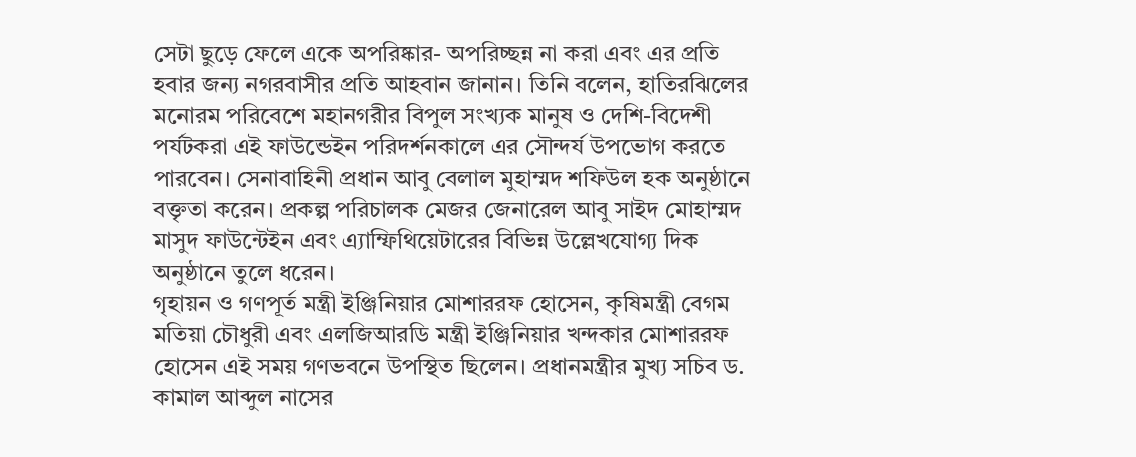সেটা ছুড়ে ফেলে একে অপরিষ্কার- অপরিচ্ছন্ন না করা এবং এর প্রতি হবার জন্য নগরবাসীর প্রতি আহবান জানান। তিনি বলেন, হাতিরঝিলের মনোরম পরিবেশে মহানগরীর বিপুল সংখ্যক মানুষ ও দেশি-বিদেশী পর্যটকরা এই ফাউন্ডেইন পরিদর্শনকালে এর সৌন্দর্য উপভোগ করতে পারবেন। সেনাবাহিনী প্রধান আবু বেলাল মুহাম্মদ শফিউল হক অনুষ্ঠানে বক্তৃতা করেন। প্রকল্প পরিচালক মেজর জেনারেল আবু সাইদ মোহাম্মদ মাসুদ ফাউন্টেইন এবং এ্যাম্ফিথিয়েটারের বিভিন্ন উল্লেখযোগ্য দিক অনুষ্ঠানে তুলে ধরেন।
গৃহায়ন ও গণপূর্ত মন্ত্রী ইঞ্জিনিয়ার মোশাররফ হোসেন, কৃষিমন্ত্রী বেগম মতিয়া চৌধুরী এবং এলজিআরডি মন্ত্রী ইঞ্জিনিয়ার খন্দকার মোশাররফ হোসেন এই সময় গণভবনে উপস্থিত ছিলেন। প্রধানমন্ত্রীর মুখ্য সচিব ড. কামাল আব্দুল নাসের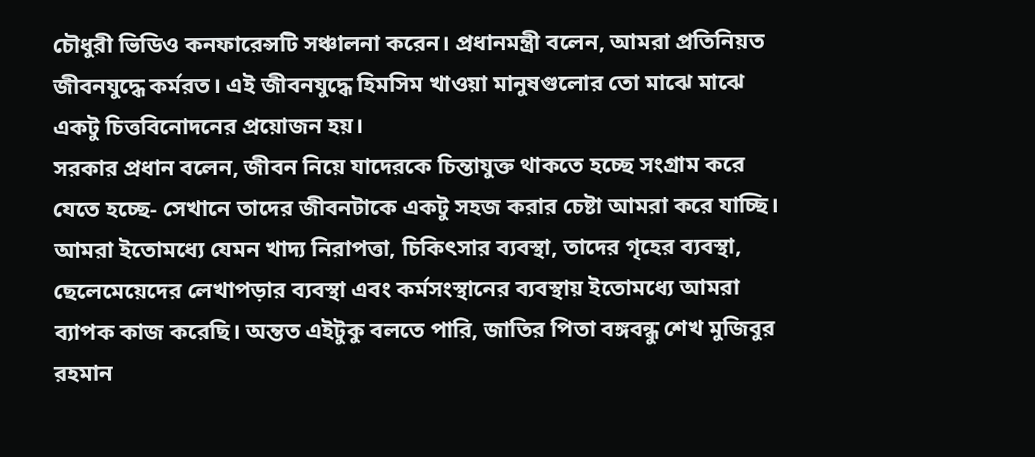চৌধুরী ভিডিও কনফারেন্সটি সঞ্চালনা করেন। প্রধানমন্ত্রী বলেন, আমরা প্রতিনিয়ত জীবনযুদ্ধে কর্মরত। এই জীবনযুদ্ধে হিমসিম খাওয়া মানুষগুলোর তো মাঝে মাঝে একটু চিত্তবিনোদনের প্রয়োজন হয়।
সরকার প্রধান বলেন, জীবন নিয়ে যাদেরকে চিন্তাযুক্ত থাকতে হচ্ছে সংগ্রাম করে যেতে হচ্ছে- সেখানে তাদের জীবনটাকে একটু সহজ করার চেষ্টা আমরা করে যাচ্ছি। আমরা ইতোমধ্যে যেমন খাদ্য নিরাপত্তা, চিকিৎসার ব্যবস্থা, তাদের গৃহের ব্যবস্থা, ছেলেমেয়েদের লেখাপড়ার ব্যবস্থা এবং কর্মসংস্থানের ব্যবস্থায় ইতোমধ্যে আমরা ব্যাপক কাজ করেছি। অন্তত এইটুকু বলতে পারি, জাতির পিতা বঙ্গবন্ধু শেখ মুজিবুর রহমান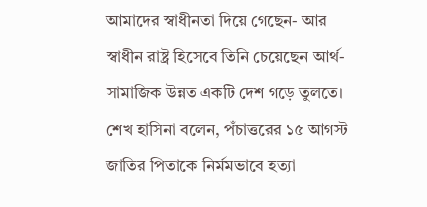আমাদের স্বাধীনতা দিয়ে গেছেন- আর স্বাধীন রাষ্ট্র হিসেবে তিনি চেয়েছেন আর্থ-সামাজিক উন্নত একটি দেশ গড়ে তুলতে।
শেখ হাসিনা বলেন, পঁচাত্তরের ১৫ আগস্ট জাতির পিতাকে নির্মমভাবে হত্যা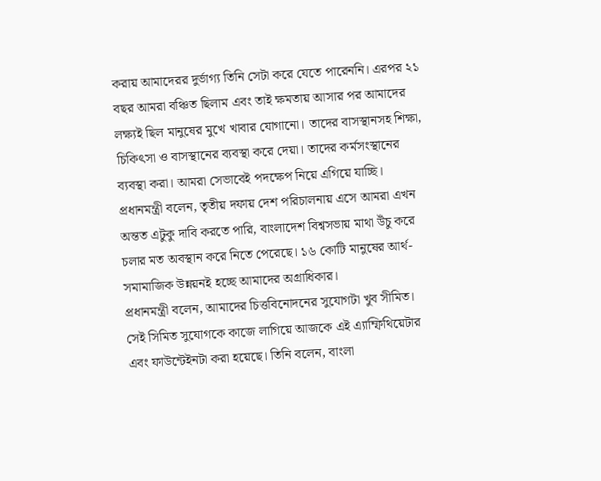করায় আমাদেরর দুর্ভাগ্য তিনি সেটা করে যেতে পারেননি। এরপর ২১ বছর আমরা বঞ্চিত ছিলাম এবং তাই ক্ষমতায় আসার পর আমাদের লক্ষ্যই ছিল মানুষের মুখে খাবার যোগানো। তাদের বাসস্থানসহ শিক্ষা, চিকিৎসা ও বাসস্থানের ব্যবস্থা করে দেয়া। তাদের কর্মসংস্থানের ব্যবস্থা করা। আমরা সেভাবেই পদক্ষেপ নিয়ে এগিয়ে যাচ্ছি।
প্রধানমন্ত্রী বলেন, তৃতীয় দফায় দেশ পরিচালনায় এসে আমরা এখন অন্তত এটুকু দাবি করতে পারি, বাংলাদেশ বিশ্বসভায় মাথা উঁচু করে চলার মত অবস্থান করে নিতে পেরেছে। ১৬ কোটি মানুষের আর্থ-সমামাজিক উন্নয়নই হচ্ছে আমাদের অগ্রাধিকার।
প্রধানমন্ত্রী বলেন, আমাদের চিত্তবিনোদনের সুযোগটা খুব সীমিত। সেই সিমিত সুযোগকে কাজে লাগিয়ে আজকে এই এ্যাম্ফিথিয়েটার এবং ফাউন্টেইনটা করা হয়েছে। তিনি বলেন, বাংলা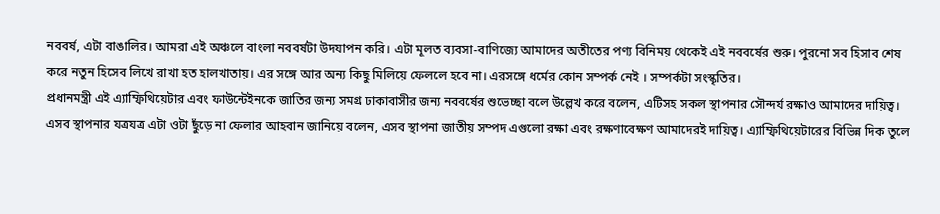নববর্ষ, এটা বাঙালির। আমরা এই অঞ্চলে বাংলা নববর্ষটা উদযাপন করি। এটা মূলত ব্যবসা-বাণিজ্যে আমাদের অতীতের পণ্য বিনিময় থেকেই এই নববর্ষের শুরু। পুরনো সব হিসাব শেষ করে নতুন হিসেব লিখে রাখা হত হালখাতায়। এর সঙ্গে আর অন্য কিছু মিলিয়ে ফেললে হবে না। এরসঙ্গে ধর্মের কোন সম্পর্ক নেই । সম্পর্কটা সংস্কৃতির।
প্রধানমন্ত্রী এই এ্যাম্ফিথিয়েটার এবং ফাউন্টেইনকে জাতির জন্য সমগ্র ঢাকাবাসীর জন্য নববর্ষের শুভেচ্ছা বলে উল্লেখ করে বলেন, এটিসহ সকল স্থাপনার সৌন্দর্য রক্ষাও আমাদের দায়িত্ব। এসব স্থাপনার যত্রযত্র এটা ওটা ছুঁড়ে না ফেলার আহবান জানিয়ে বলেন, এসব স্থাপনা জাতীয় সম্পদ এগুলো রক্ষা এবং রক্ষণাবেক্ষণ আমাদেরই দায়িত্ব। এ্যাম্ফিথিয়েটারের বিভিন্ন দিক তুলে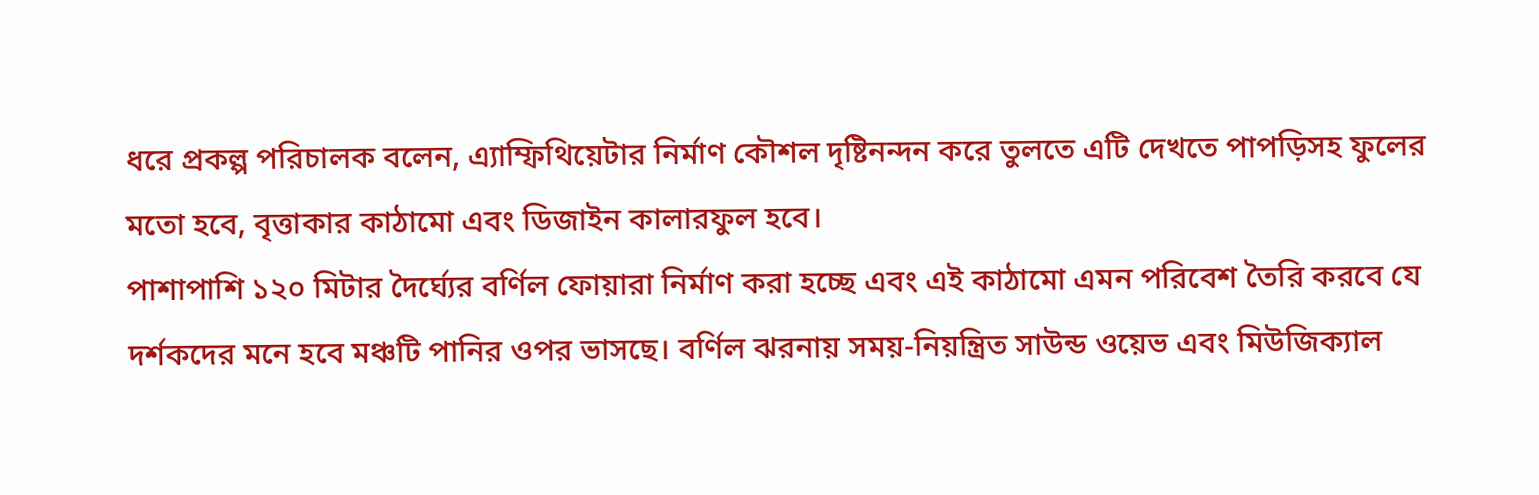ধরে প্রকল্প পরিচালক বলেন, এ্যাম্ফিথিয়েটার নির্মাণ কৌশল দৃষ্টিনন্দন করে তুলতে এটি দেখতে পাপড়িসহ ফুলের মতো হবে, বৃত্তাকার কাঠামো এবং ডিজাইন কালারফুল হবে।
পাশাপাশি ১২০ মিটার দৈর্ঘ্যের বর্ণিল ফোয়ারা নির্মাণ করা হচ্ছে এবং এই কাঠামো এমন পরিবেশ তৈরি করবে যে দর্শকদের মনে হবে মঞ্চটি পানির ওপর ভাসছে। বর্ণিল ঝরনায় সময়-নিয়ন্ত্রিত সাউন্ড ওয়েভ এবং মিউজিক্যাল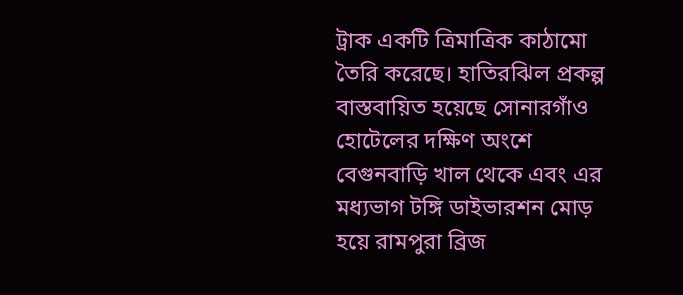ট্রাক একটি ত্রিমাত্রিক কাঠামো তৈরি করেছে। হাতিরঝিল প্রকল্প বাস্তবায়িত হয়েছে সোনারগাঁও হোটেলের দক্ষিণ অংশে বেগুনবাড়ি খাল থেকে এবং এর মধ্যভাগ টঙ্গি ডাইভারশন মোড় হয়ে রামপুরা ব্রিজ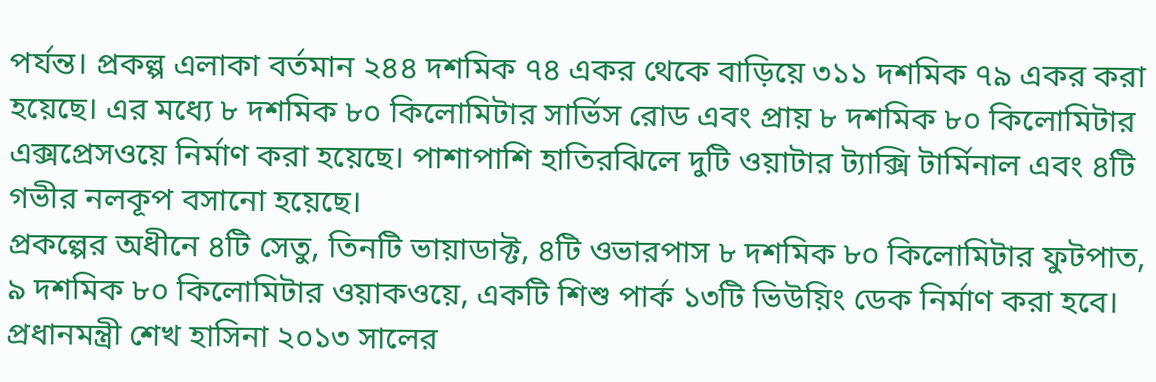পর্যন্ত। প্রকল্প এলাকা বর্তমান ২৪৪ দশমিক ৭৪ একর থেকে বাড়িয়ে ৩১১ দশমিক ৭৯ একর করা হয়েছে। এর মধ্যে ৮ দশমিক ৮০ কিলোমিটার সার্ভিস রোড এবং প্রায় ৮ দশমিক ৮০ কিলোমিটার এক্সপ্রেসওয়ে নির্মাণ করা হয়েছে। পাশাপাশি হাতিরঝিলে দুটি ওয়াটার ট্যাক্সি টার্মিনাল এবং ৪টি গভীর নলকূপ বসানো হয়েছে।
প্রকল্পের অধীনে ৪টি সেতু, তিনটি ভায়াডাক্ট, ৪টি ওভারপাস ৮ দশমিক ৮০ কিলোমিটার ফুটপাত, ৯ দশমিক ৮০ কিলোমিটার ওয়াকওয়ে, একটি শিশু পার্ক ১৩টি ভিউয়িং ডেক নির্মাণ করা হবে। প্রধানমন্ত্রী শেখ হাসিনা ২০১৩ সালের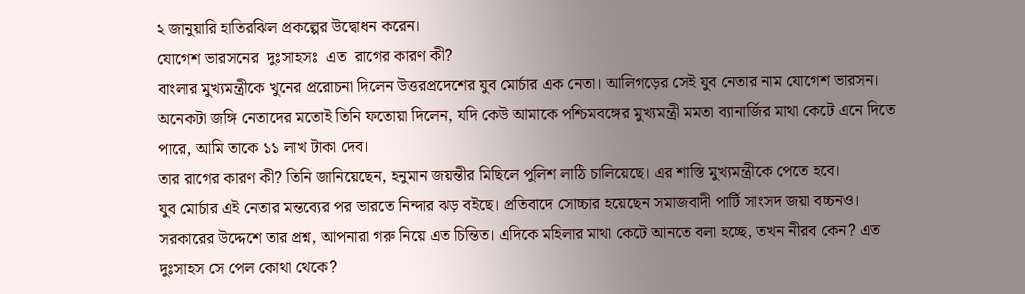২ জানুয়ারি হাতিরঝিল প্রকল্পের উদ্বোধন করেন।
যোগেশ ভারসনের  দুঃসাহসঃ  এত  রাগের কারণ ‌কী?
বাংলার মুখ্যমন্ত্রীকে খুনের প্ররোচনা দিলেন উত্তরপ্রদেশের যুব মোর্চার এক নেতা। আলিগড়ের সেই যুব নেতার নাম যোগেশ ভারসন। অনেকটা জঙ্গি নেতাদের মতোই তিনি ফতোয়া দিলেন, যদি কেউ আমাকে পশ্চিমবঙ্গের মুখ্যমন্ত্রী মমতা ব্যানার্জির মাথা কেটে এনে দিতে পারে, আমি তাকে ১১ লাখ টাকা দেব।
তার রাগের কারণ ‌কী? তিনি জানিয়েছেন, হনুমান জয়ন্তীর মিছিলে পুলিশ লাঠি চালিয়েছে। এর শাস্তি মুখ্যমন্ত্রীকে পেতে হবে।
যুব মোর্চার এই নেতার মন্তব্যের পর ভারতে নিন্দার ঝড় বইছে। প্রতিবাদে সোচ্চার হয়েছেন সমাজবাদী পার্টি সাংসদ জয়া বচ্চনও। সরকারের উদ্দেশে তার প্রশ্ন, আপনারা গরু নিয়ে এত চিন্তিত। এদিকে মহিলার মাথা কেটে আনতে বলা হচ্ছে, তখন নীরব কেন? এত দুঃসাহস সে পেল কোথা থেকে?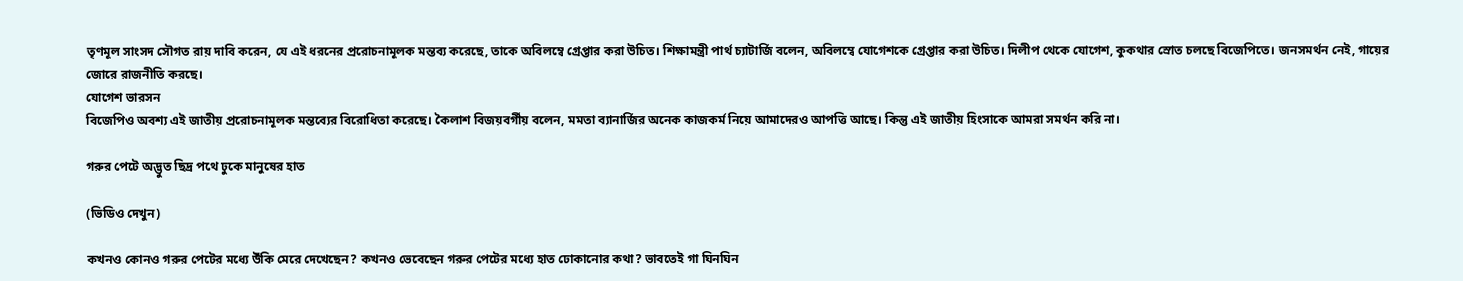তৃণমূল সাংসদ সৌগত রায় দাবি করেন, যে এই ধরনের প্ররোচনামূলক মন্তব্য করেছে, তাকে অবিলম্বে গ্রেপ্তার করা উচিত। শিক্ষামন্ত্রী পার্থ চ্যাটার্জি বলেন, অবিলম্বে যোগেশকে গ্রেপ্তার করা উচিত। দিলীপ থেকে যোগেশ, কুকথার স্রোত চলছে বিজেপিতে। জনসমর্থন নেই, গায়ের জোরে রাজনীতি করছে।
যোগেশ ভারসন
বিজেপিও অবশ্য এই জাতীয় প্ররোচনামূলক মন্তব্যের বিরোধিতা করেছে। কৈলাশ বিজয়বর্গীয় বলেন, মমতা ব্যানার্জির অনেক কাজকর্ম নিয়ে আমাদেরও আপত্তি আছে। কিন্তু এই জাতীয় হিংসাকে আমরা সমর্থন করি না।

গরুর পেটে অদ্ভুত ছিদ্র পথে ঢুকে মানুষের হাত

(ভিডিও দেখুন)

কখনও কোনও গরুর পেটের মধ্যে উঁকি মেরে দেখেছেন? কখনও ভেবেছেন গরুর পেটের মধ্যে হাত ঢোকানোর কথা? ভাবতেই গা ঘিনঘিন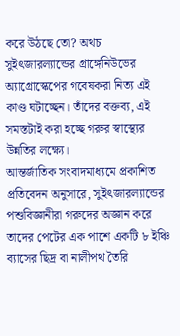করে উঠছে তো? অথচ সুইৎজারল্যান্ডের গ্রাঙ্গেনিউভের অ্যাগ্রোস্কেপের গবেষকরা নিত্য এই কাণ্ড ঘটাচ্ছেন। তাঁদের বক্তব্য, এই সমস্তটাই করা হচ্ছে গরুর স্বাস্থ্যের উন্নতির লক্ষ্যে।
আন্তর্জাতিক সংবাদমাধ্যমে প্রকাশিত প্রতিবেদন অনুসারে, সুইৎজারল্যান্ডের পশুবিজ্ঞানীরা গরুদের অজ্ঞান করে তাদের পেটের এক পাশে একটি ৮ ইঞ্চি ব্যাসের ছিদ্র বা নালীপথ তৈরি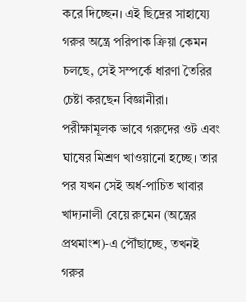করে দিচ্ছেন। এই ছিদ্রের সাহায্যে গরুর অন্ত্রে পরিপাক ক্রিয়া কেমন চলছে, সেই সম্পর্কে ধারণা তৈরির চেষ্টা করছেন বিজ্ঞানীরা।
পরীক্ষামূলক ভাবে গরুদের ওট এবং ঘাষের মিশ্রণ খাওয়ানো হচ্ছে। তার পর যখন সেই অর্ধ-পাচিত খাবার খাদ্যনালী বেয়ে রুমেন (অন্ত্রের প্রথমাংশ)-এ পৌঁছাচ্ছে, তখনই গরুর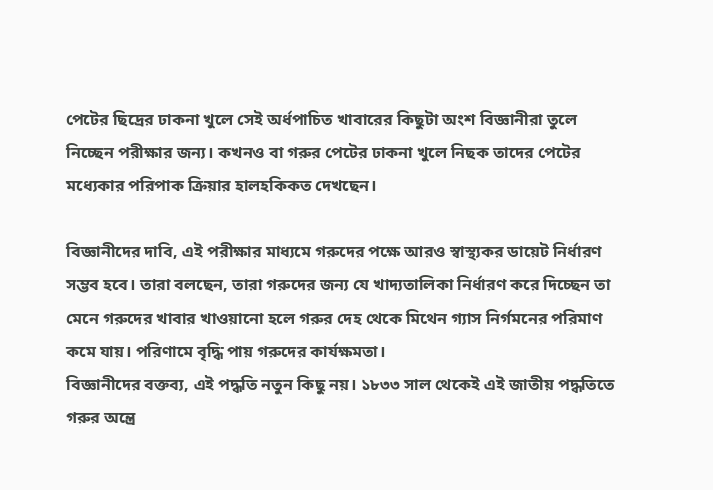পেটের ছিদ্রের ঢাকনা খুলে সেই অর্ধপাচিত খাবারের কিছুটা অংশ বিজ্ঞানীরা তুলে নিচ্ছেন পরীক্ষার জন্য। কখনও বা গরুর পেটের ঢাকনা খুলে নিছক তাদের পেটের মধ্যেকার পরিপাক ক্রিয়ার হালহকিকত দেখছেন।

বিজ্ঞানীদের দাবি, এই পরীক্ষার মাধ্যমে গরুদের পক্ষে আরও স্বাস্থ্যকর ডায়েট নির্ধারণ সম্ভব হবে। তারা বলছেন, তারা গরুদের জন্য যে খাদ্যতালিকা নির্ধারণ করে দিচ্ছেন তা মেনে গরুদের খাবার খাওয়ানো হলে গরুর দেহ থেকে মিথেন গ্যাস নির্গমনের পরিমাণ কমে যায়। পরিণামে বৃদ্ধি পায় গরুদের কার্যক্ষমতা।
বিজ্ঞানীদের বক্তব্য, এই পদ্ধতি নতুন কিছু নয়। ১৮৩৩ সাল থেকেই এই জাতীয় পদ্ধতিতে গরুর অন্ত্রে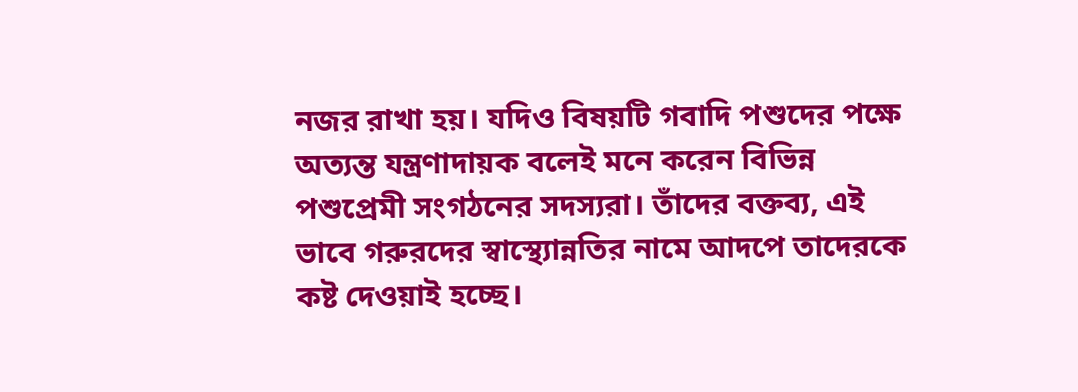নজর রাখা হয়। যদিও বিষয়টি গবাদি পশুদের পক্ষে অত্যন্ত যন্ত্রণাদায়ক বলেই মনে করেন বিভিন্ন পশুপ্রেমী সংগঠনের সদস্যরা। তাঁদের বক্তব্য, এই ভাবে গরুরদের স্বাস্থ্যোন্নতির নামে আদপে তাদেরকে কষ্ট দেওয়াই হচ্ছে।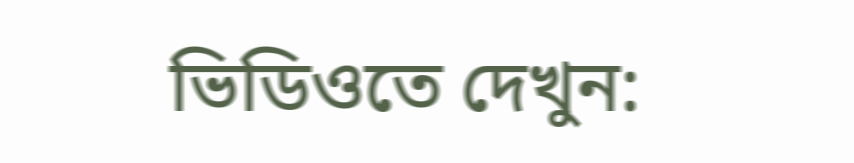ভিডিওতে দেখুন: